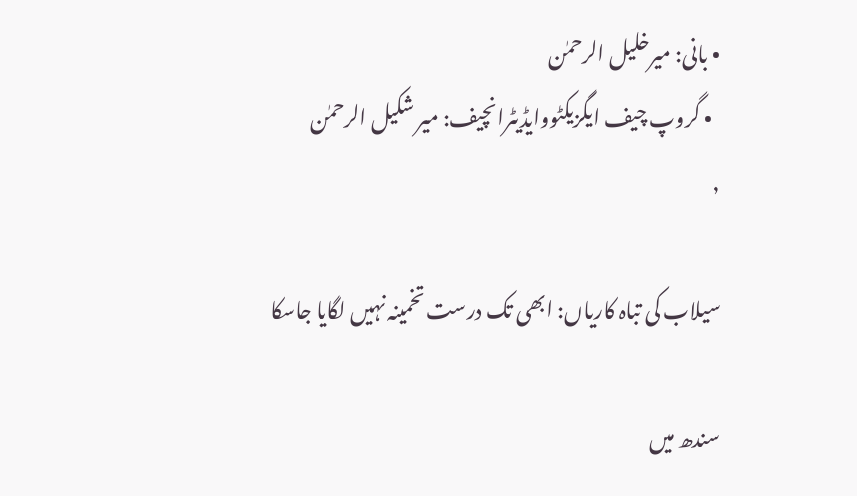• بانی: میرخلیل الرحمٰن
  • گروپ چیف ایگزیکٹووایڈیٹرانچیف: میر شکیل الرحمٰن
,

سیلاب کی تباہ کاریاں: ابھی تک درست تخمینہ نہیں لگایا جاسکا

سندھ میں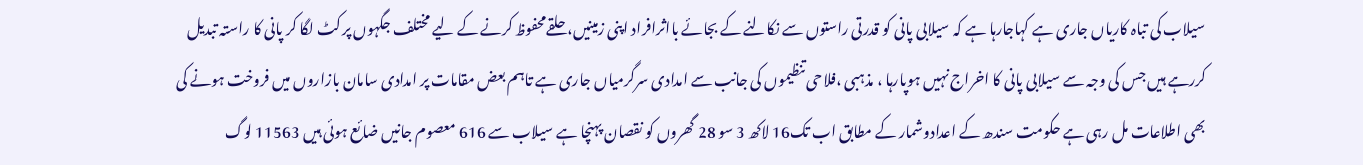سیلاب کی تباہ کاریاں جاری ہے کہاجارہا ہے کہ سیلابی پانی کو قدرتی راستوں سے نکالنے کے بجائے بااثرافراد اپنی زمینیں، حلقےمحفوظ کرنے کے لیے مختلف جگہوں پر کٹ لگا کر پانی کا راستہ تبدیل کررہے ہیں جس کی وجہ سے سیلابی پانی کا اخراج نہیں ہوپارہا ، مذہبی ،فلاحی تنظیموں کی جانب سے امدادی سرگرمیاں جاری ہے تاہم بعض مقامات پر امدادی سامان بازاروں میں فروخت ہونے کی بھی اطلاعات مل رہی ہے حکومت سندھ کے اعدادوشمار کے مطابق اب تک16 لاکھ 3 سو 28 گھروں کو نقصان پہنچا ہے سیلاب سے 616 معصوم جانیں ضائع ہوئی ہیں 11563 لوگ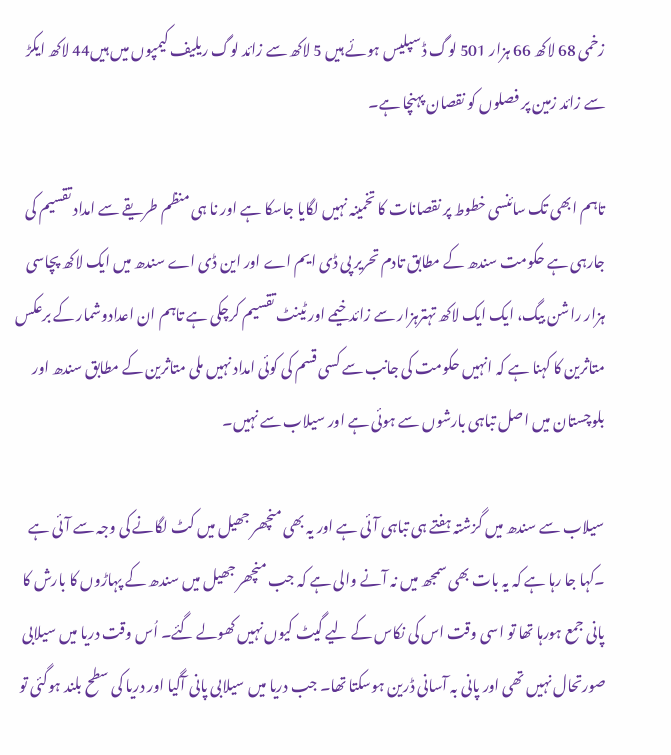زخمی 68 لاکھ 66 ہزار 501 لوگ ڈسپلیس ہوئے ہیں 5 لاکھ سے زائد لوگ ریلیف کیمپوں میں ہیں44 لاکھ ایکڑ سے زائد زمین پر فصلوں کو نقصان پہنچا ہے۔

تاہم ابھی تک سائنسی خطوط پر نقصانات کا تخمینہ نہیں لگایا جاسکا ہے اور نا ہی منظم طریقے سے امداد تقسیم کی جارہی ہے حکومت سندھ کے مطابق تادم تحریر پی ڈی ایم اے اور این ڈی اے سندھ میں ایک لاکھ پچاسی ہزار راشن بیگ، ایک ایک لاکھ تہترہزار سے زائد خیمے اور ٹینٹ تقسیم کرچکی ہے تاہم ان اعدادوشمار کے برعکس متاثرین کا کہنا ہے کہ انہیں حکومت کی جانب سے کسی قسم کی کوئی امداد نہیں ملی متاثرین کے مطابق سندھ اور بلوچستان میں اصل تباہی بارشوں سے ہوئی ہے اور سیلاب سے نہیں۔

سیلاب سے سندھ میں گزشتہ ہفتے ہی تباہی آئی ہے اور یہ بھی منچھر جھیل میں کٹ لگانے کی وجہ سے آئی ہے ۔کہا جا رہا ہے کہ یہ بات بھی سمجھ میں نہ آنے والی ہے کہ جب منچھر جھیل میں سندھ کے پہاڑوں کا بارش کا پانی جمع ہورہا تھا تو اسی وقت اس کی نکاس کے لیے گیٹ کیوں نہیں کھولے گئے۔ اُس وقت دریا میں سیلابی صورتحال نہیں تھی اور پانی بہ آسانی ڈرین ہوسکتا تھا۔ جب دریا میں سیلابی پانی آگیا اور دریا کی سطح بلند ہوگئی تو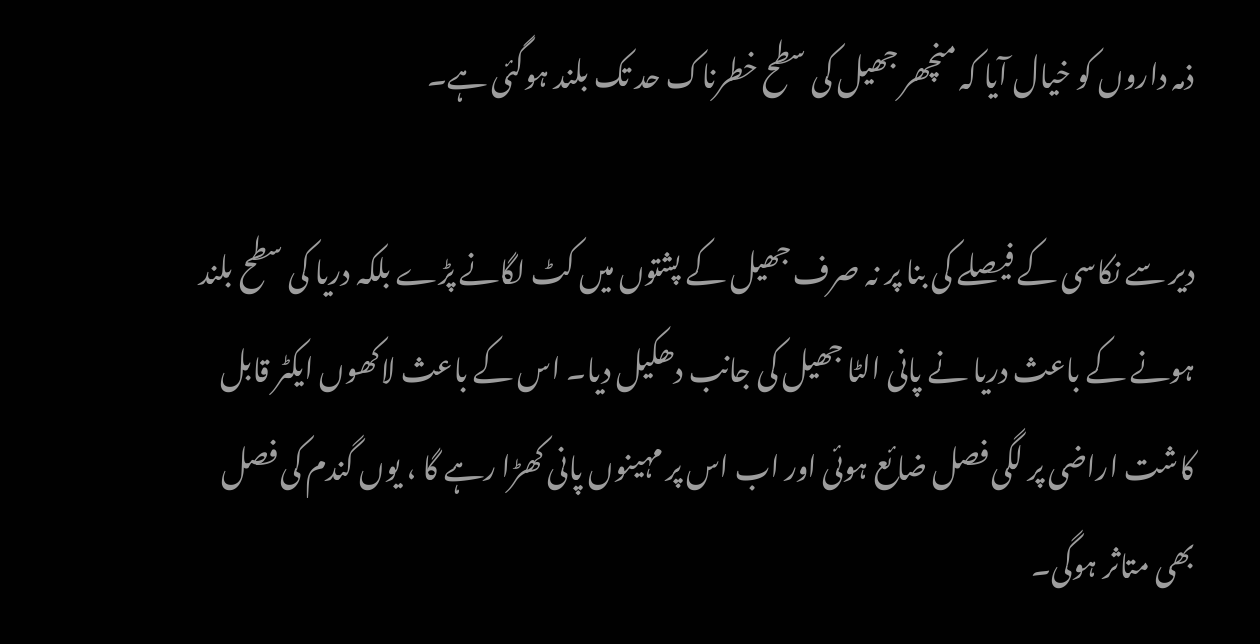ذمہ داروں کو خیال آیا کہ منچھر جھیل کی سطح خطرناک حد تک بلند ہوگئی ہے۔

دیر سے نکاسی کے فیصلے کی بنا پر نہ صرف جھیل کے پشتوں میں کٹ لگانے پڑے بلکہ دریا کی سطح بلند ہونے کے باعث دریا نے پانی الٹا جھیل کی جانب دھکیل دیا۔ اس کے باعث لاکھوں ایکٹر قابل کاشت اراضی پر لگی فصل ضائع ہوئی اور اب اس پر مہینوں پانی کھڑا رہے گا ، یوں گندم کی فصل بھی متاثر ہوگی۔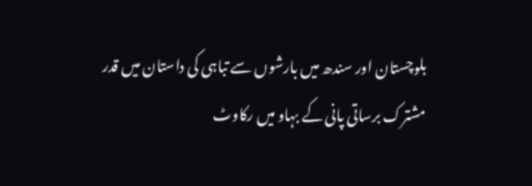بلوچستان اور سندھ میں بارشوں سے تباہی کی داستان میں قدر مشترک برساتی پانی کے بہاو میں رکاوٹ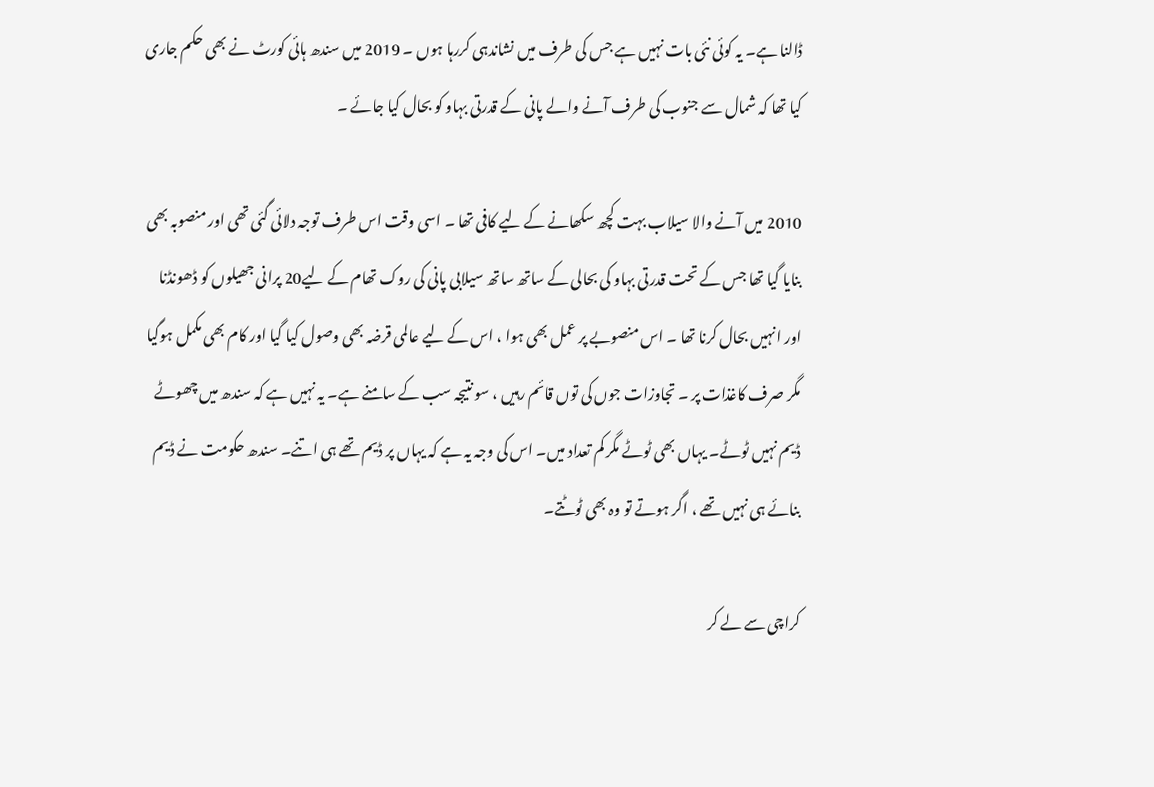ڈالنا ہے۔ یہ کوئی نئی بات نہیں ہے جس کی طرف میں نشاندہی کررہا ہوں ۔ 2019 میں سندھ ہائی کورٹ نے بھی حکم جاری کیا تھا کہ شمال سے جنوب کی طرف آنے والے پانی کے قدرتی بہاو کو بحال کیا جائے ۔

2010 میں آنے والا سیلاب بہت کچھ سکھانے کے لیے کافی تھا ۔ اسی وقت اس طرف توجہ دلائی گئی تھی اور منصوبہ بھی بنایا گیا تھا جس کے تحت قدرتی بہاو کی بحالی کے ساتھ ساتھ سیلابی پانی کی روک تھام کے لیے20 پرانی جھیلوں کو ڈھونڈنا اور انہیں بحال کرنا تھا ۔ اس منصوبے پر عمل بھی ہوا ، اس کے لیے عالمی قرضہ بھی وصول کیا گیا اور کام بھی مکمل ہوگیا مگر صرف کاغذات پر ۔ تجاوزات جوں کی توں قائم رہیں ، سو نتیجہ سب کے سامنے ہے۔ یہ نہیں ہے کہ سندھ میں چھوٹے ڈیم نہیں ٹوٹے۔ یہاں بھی ٹوٹے مگر کم تعداد میں۔ اس کی وجہ یہ ہے کہ یہاں پر ڈیم تھے ہی اتنے۔ سندھ حکومت نے ڈیم بنائے ہی نہیں تھے ، اگر ہوتے تو وہ بھی ٹوٹتے۔

کراچی سے لے کر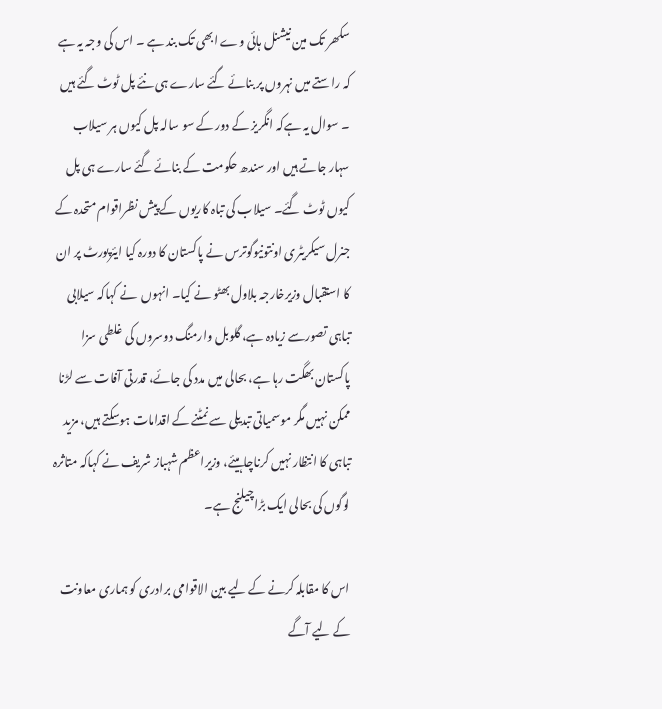سکھر تک مین نیشنل ہائی وے ابھی تک بند ہے ۔ اس کی وجہ یہ ہے کہ راستے میں نہروں پر بنائے گئے سارے ہی نئے پل ٹوٹ گئے ہیں ۔ سوال یہ ہےکہ انگریز کے دور کے سو سالہ پل کیوں ہر سیلاب سہار جاتے ہیں اور سندھ حکومت کے بنائے گئے سارے ہی پل کیوں ٹوٹ گئے۔ سیلاب کی تباہ کاریوں کے پیش نظراقوام متحدہ کے جنرل سیکریٹری اونتونیوگوترس نے پاکستان کا دورہ کیا ایئرپورٹ پر ان کا استقبال وزیرخارجہ بلاول بھٹو نے کیا۔ انہوں  نے کہاکہ سیلابی تباہی تصورسے زیادہ ہے، گلوبل وارمنگ دوسروں کی غلطی سزا پاکستان بھگت رہا ہے، بحالی میں مدد کی جائے، قدرتی آفات سے لڑنا ممکن نہیں مگر موسمیاتی تبدیلی سے نمٹنے کے اقدامات ہوسکتے ہیں، مزید تباہی کا انتظار نہیں کرناچاہیئے، وزیراعظم شہباز شریف نے کہاکہ متاثرہ لوگوں کی بحالی ایک بڑاچیلنج ہے۔

اس کا مقابلہ کرنے کے لیے بین الاقوامی برادری کو ہماری معاونت کے لیے آگے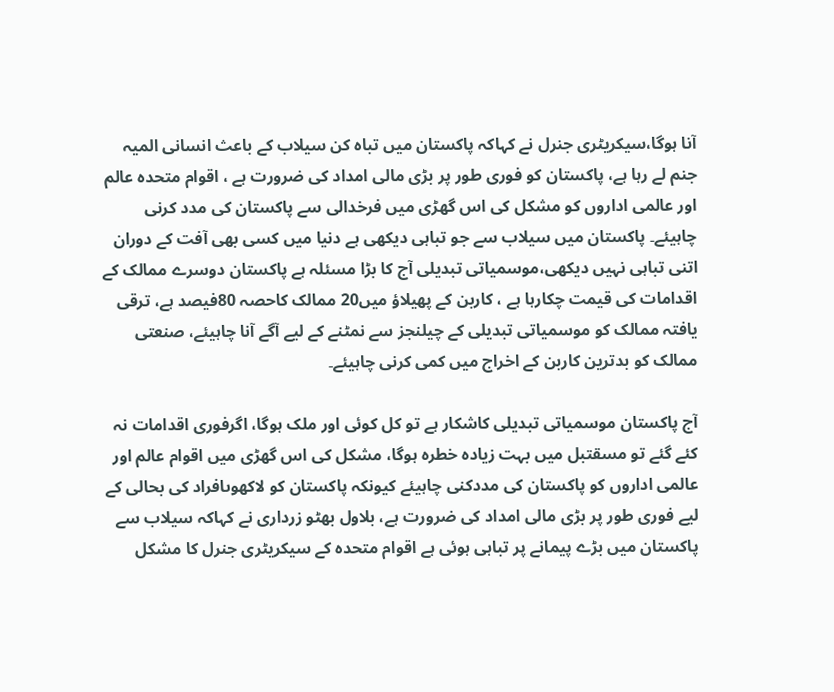آنا ہوگا،سیکریٹری جنرل نے کہاکہ پاکستان میں تباہ کن سیلاب کے باعث انسانی المیہ جنم لے رہا ہے، پاکستان کو فوری طور پر بڑی مالی امداد کی ضرورت ہے ، اقوام متحدہ عالم اور عالمی اداروں کو مشکل کی اس گھڑی میں فرخدالی سے پاکستان کی مدد کرنی چاہیئے۔ پاکستان میں سیلاب سے جو تباہی دیکھی ہے دنیا میں کسی بھی آفت کے دوران اتنی تباہی نہیں دیکھی،موسمیاتی تبدیلی آج کا بڑا مسئلہ ہے پاکستان دوسرے ممالک کے اقدامات کی قیمت چکارہا ہے ، کاربن کے پھیلاؤ میں20 ممالک کاحصہ 80فیصد ہے، ترقی یافتہ ممالک کو موسمیاتی تبدیلی کے چیلنجز سے نمٹنے کے لیے آگے آنا چاہیئے، صنعتی ممالک کو بدترین کاربن کے اخراج میں کمی کرنی چاہیئے۔

آج پاکستان موسمیاتی تبدیلی کاشکار ہے تو کل کوئی اور ملک ہوگا، اگرفوری اقدامات نہ کئے گئے تو مسقتبل میں بہت زیادہ خطرہ ہوگا، مشکل کی اس گھڑی میں اقوام عالم اور عالمی اداروں کو پاکستان کی مددکنی چاہیئے کیونکہ پاکستان کو لاکھوںافراد کی بحالی کے لیے فوری طور پر بڑی مالی امداد کی ضرورت ہے، بلاول بھٹو زرداری نے کہاکہ سیلاب سے پاکستان میں بڑے پیمانے پر تباہی ہوئی ہے اقوام متحدہ کے سیکریٹری جنرل کا مشکل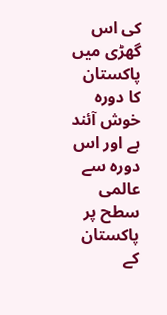کی اس گھڑی میں پاکستان کا دورہ خوش آئند ہے اور اس دورہ سے عالمی سطح پر پاکستان کے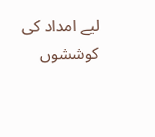لیے امداد کی کوششوں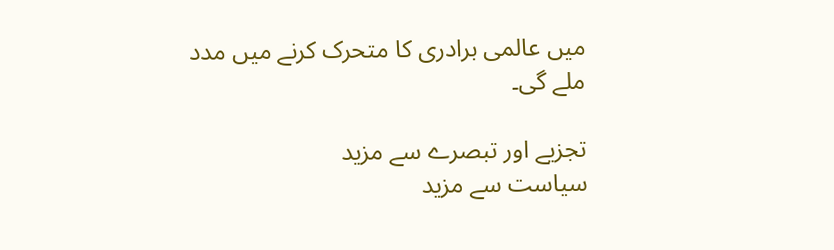میں عالمی برادری کا متحرک کرنے میں مدد ملے گی۔

تجزیے اور تبصرے سے مزید
سیاست سے مزید